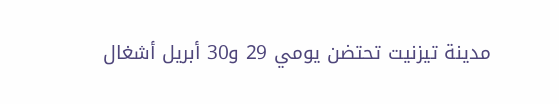مدينة تيزنيت تحتضن يومي 29 و30 أبريل أشغال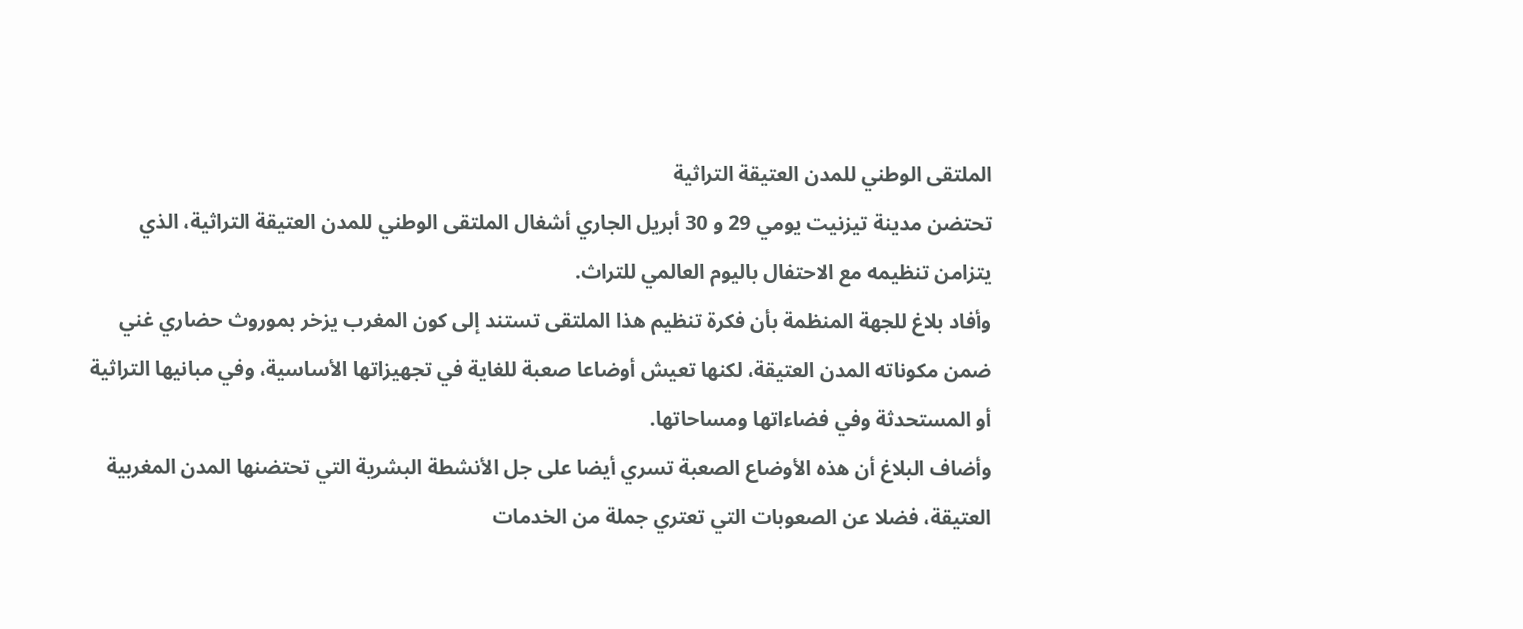الملتقى الوطني للمدن العتيقة التراثية
تحتضن مدينة تيزنيت يومي 29 و 30 أبريل الجاري أشغال الملتقى الوطني للمدن العتيقة التراثية، الذي يتزامن تنظيمه مع الاحتفال باليوم العالمي للتراث.
وأفاد بلاغ للجهة المنظمة بأن فكرة تنظيم هذا الملتقى تستند إلى كون المغرب يزخر بموروث حضاري غني ضمن مكوناته المدن العتيقة، لكنها تعيش أوضاعا صعبة للغاية في تجهيزاتها الأساسية، وفي مبانيها التراثية أو المستحدثة وفي فضاءاتها ومساحاتها.
وأضاف البلاغ أن هذه الأوضاع الصعبة تسري أيضا على جل الأنشطة البشرية التي تحتضنها المدن المغربية العتيقة، فضلا عن الصعوبات التي تعتري جملة من الخدمات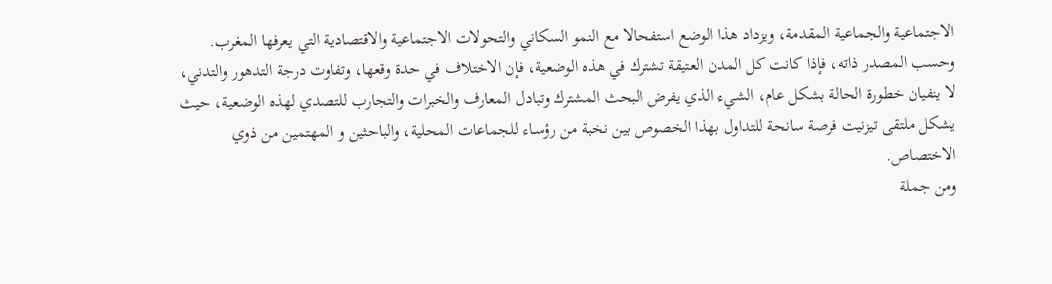الاجتماعية والجماعية المقدمة، ويزداد هذا الوضع استفحالا مع النمو السكاني والتحولات الاجتماعية والاقتصادية التي يعرفها المغرب.
وحسب المصدر ذاته، فإذا كانت كل المدن العتيقة تشترك في هذه الوضعية، فإن الاختلاف في حدة وقعها، وتفاوت درجة التدهور والتدني، لا ينفيان خطورة الحالة بشكل عام، الشيء الذي يفرض البحث المشترك وتبادل المعارف والخبرات والتجارب للتصدي لهذه الوضعية، حيث يشكل ملتقى تيزنيت فرصة سانحة للتداول بهذا الخصوص بين نخبة من رؤسـاء للجماعات المحلية، والباحثين و المهتمين من ذوي الاختصاص.
ومن جملة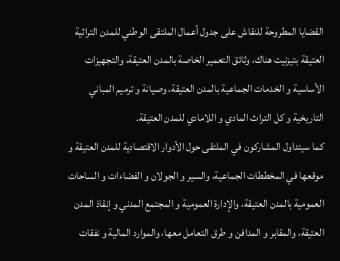القضايا المطروحة للنقاش على جدول أعمال الملتقى الوطني للمدن التراثية العتيقة بتيزنيت هناك، وثائق التعمير الخاصة بالمدن العتيقة، والتجهيزات الأساسية و الخدمات الجماعية بالمدن العتيقة، وصيانة و ترميم المباني التاريخية و كل التراث المادي و اللامادي للمدن العتيقة.
كما سيتداول المشاركون في الملتقى حول الأدوار الاقتصادية للمدن العتيقة و موقعها في المخططات الجماعية، والسير و الجولان و الفضاءات و الساحات العمومية بالمدن العتيقة، والإدارة العمومية و المجتمع المدني و إنقاذ المدن العتيقة، والمقابر و المدافن و طرق التعامل معها، والموارد المالية و نفقات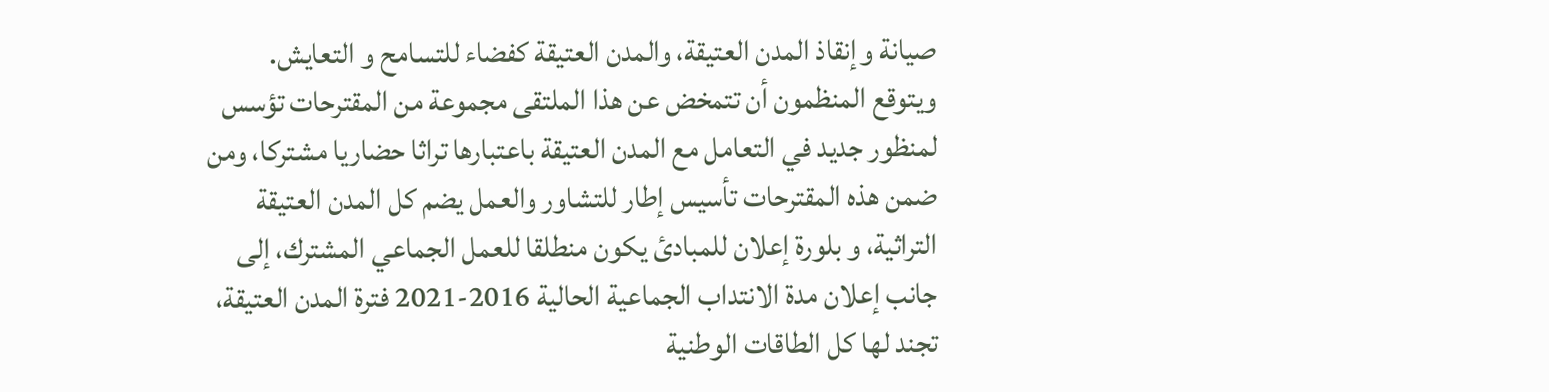صيانة وإنقاذ المدن العتيقة، والمدن العتيقة كفضاء للتسامح و التعايش.
ويتوقع المنظمون أن تتمخض عن هذا الملتقى مجموعة من المقترحات تؤسس لمنظور جديد في التعامل مع المدن العتيقة باعتبارها تراثا حضاريا مشتركا، ومن ضمن هذه المقترحات تأسيس إطار للتشاور والعمل يضم كل المدن العتيقة التراثية، و بلورة إعلان للمبادئ يكون منطلقا للعمل الجماعي المشترك، إلى جانب إعلان مدة الانتداب الجماعية الحالية 2016-2021 فترة المدن العتيقة، تجند لها كل الطاقات الوطنية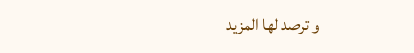و ترصد لها المزيد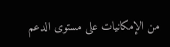من الإمكانيات على مستوى الدعم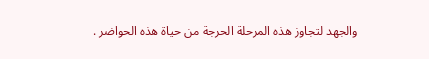والجهد لتجاوز هذه المرحلة الحرجة من حياة هذه الحواضر .